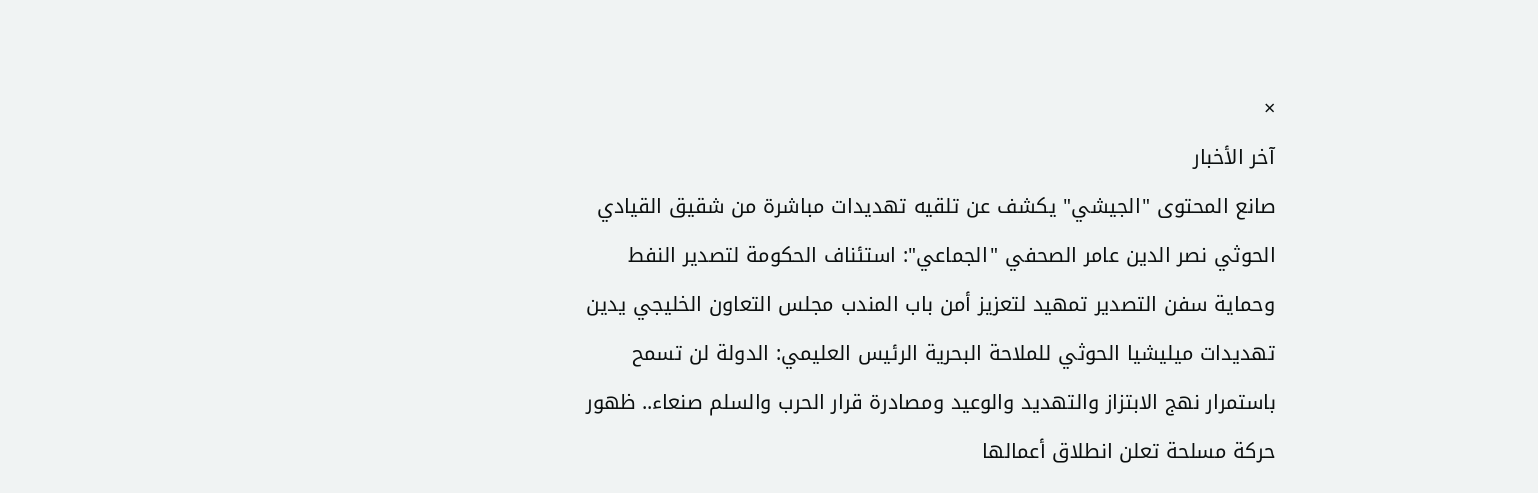×
آخر الأخبار
صانع المحتوى "الجيشي" يكشف عن تلقيه تهديدات مباشرة من شقيق القيادي الحوثي نصر الدين عامر الصحفي "الجماعي": استئناف الحكومة لتصدير النفط وحماية سفن التصدير تمهيد لتعزيز أمن باب المندب مجلس التعاون الخليجي يدين تهديدات ميليشيا الحوثي للملاحة البحرية الرئيس العليمي: الدولة لن تسمح باستمرار نهج الابتزاز والتهديد والوعيد ومصادرة قرار الحرب والسلم صنعاء.. ظهور حركة مسلحة تعلن انطلاق أعمالها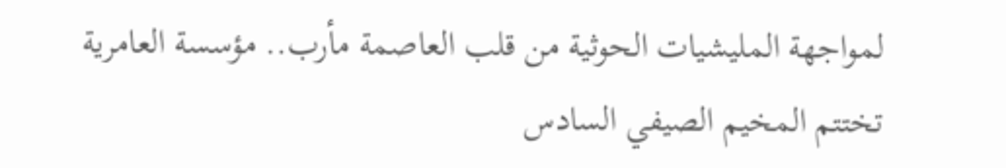لمواجهة المليشيات الحوثية من قلب العاصمة مأرب.. مؤسسة العامرية تختتم المخيم الصيفي السادس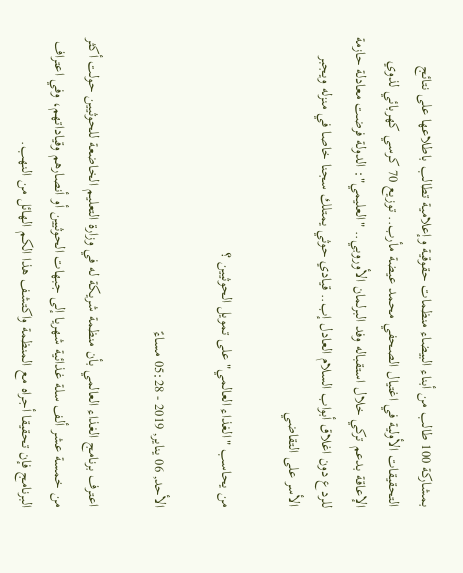بمشاركة 100 طالب من أبناء البيضاء منظمات حقوقية وإعلامية تطالب باطلاعها على نتائج التحقيقات الأولية في اغتيال الصحفي محمد عيضة مأرب.. توزيع 70 كرسي كهربائي لذوي الإعاقة بدعم تركي خلال استقباله وفد البرلمان الأوروبي.. "العليمي": الدولة فرضت معادلة حازمة للردع دون اغلاق أبواب السلام العادل إب.. قيادي حوثي يمتلك سجنا خاصا في منزله ويجبر الأسر على التقاضي

من يحاسب "الغذاء العالمي" على تمويل الحوثيين ؟

الأحد, 06 يناير, 2019 - 05:28 مساءً

اعترف برنامج الغذاء العالمي بأن منظمة شريكة له في وزارة التعليم الخاضعة للحوثيين حولت أكثر من خمسة عشر ألف سلة غذائية شهريا إلى جبهات الحوثيين أو أنصارهم وقياداتهم، وفي اعتراف البرنامج فإن تحقيقا أجراه مع المنظمة واكتشف هذا الكم الهائل من النهب.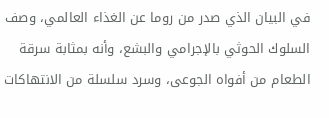في البيان الذي صدر من روما عن الغذاء العالمي، وصف السلوك الحوثي بالإجرامي والبشع، وأنه بمثابة سرقة الطعام من أفواه الجوعى، وسرد سلسلة من الانتهاكات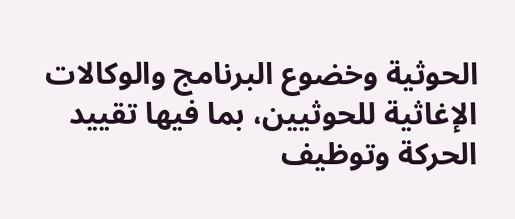الحوثية وخضوع البرنامج والوكالات الإغاثية للحوثيين، بما فيها تقييد الحركة وتوظيف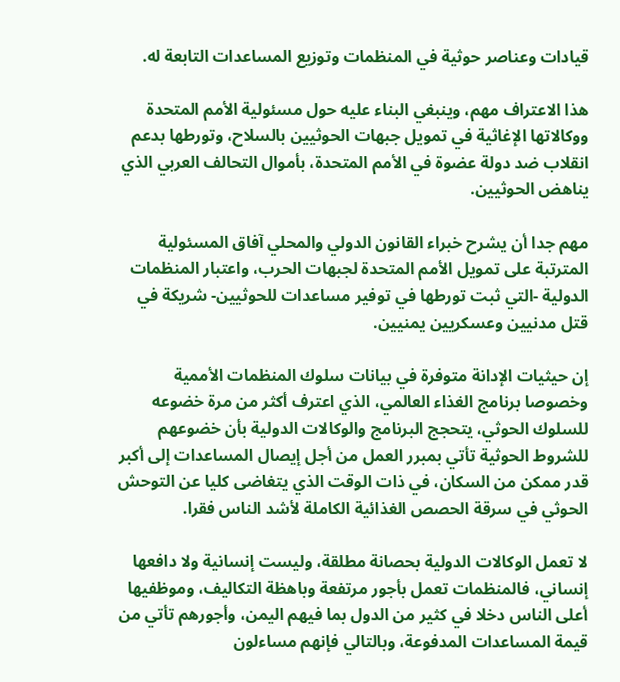قيادات وعناصر حوثية في المنظمات وتوزيع المساعدات التابعة له.

هذا الاعتراف مهم، وينبغي البناء عليه حول مسئولية الأمم المتحدة ووكالاتها الإغاثية في تمويل جبهات الحوثيين بالسلاح، وتورطها بدعم انقلاب ضد دولة عضوة في الأمم المتحدة، بأموال التحالف العربي الذي يناهض الحوثيين.

مهم جدا أن يشرح خبراء القانون الدولي والمحلي آفاق المسئولية المترتبة على تمويل الأمم المتحدة لجبهات الحرب، واعتبار المنظمات الدولية -التي ثبت تورطها في توفير مساعدات للحوثيين- شريكة في قتل مدنيين وعسكريين يمنيين.

إن حيثيات الإدانة متوفرة في بيانات سلوك المنظمات الأممية وخصوصا برنامج الغذاء العالمي، الذي اعترف أكثر من مرة خضوعه للسلوك الحوثي، يتحجج البرنامج والوكالات الدولية بأن خضوعهم للشروط الحوثية تأتي بمبرر العمل من أجل إيصال المساعدات إلى أكبر قدر ممكن من السكان، في ذات الوقت الذي يتغاضى كليا عن التوحش الحوثي في سرقة الحصص الغذائية الكاملة لأشد الناس فقرا.

لا تعمل الوكالات الدولية بحصانة مطلقة، وليست إنسانية ولا دافعها إنساني، فالمنظمات تعمل بأجور مرتفعة وباهظة التكاليف، وموظفيها أعلى الناس دخلا في كثير من الدول بما فيهم اليمن، وأجورهم تأتي من قيمة المساعدات المدفوعة، وبالتالي فإنهم مساءلون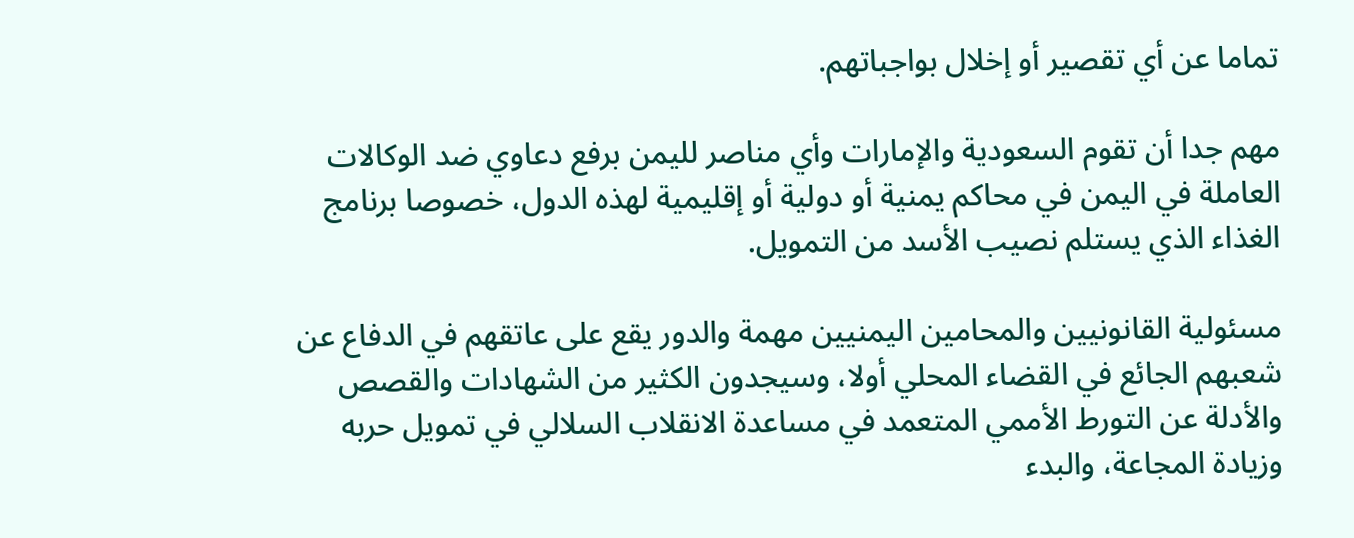تماما عن أي تقصير أو إخلال بواجباتهم.

مهم جدا أن تقوم السعودية والإمارات وأي مناصر لليمن برفع دعاوي ضد الوكالات العاملة في اليمن في محاكم يمنية أو دولية أو إقليمية لهذه الدول، خصوصا برنامج الغذاء الذي يستلم نصيب الأسد من التمويل.

مسئولية القانونيين والمحامين اليمنيين مهمة والدور يقع على عاتقهم في الدفاع عن شعبهم الجائع في القضاء المحلي أولا، وسيجدون الكثير من الشهادات والقصص والأدلة عن التورط الأممي المتعمد في مساعدة الانقلاب السلالي في تمويل حربه وزيادة المجاعة، والبدء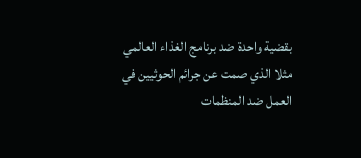بقضية واحدة ضد برنامج الغذاء العالمي مثلا الذي صمت عن جرائم الحوثيين في العمل ضد المنظمات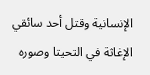الإنسانية وقتل أحد سائقي الإغاثة في التحيتا وصوره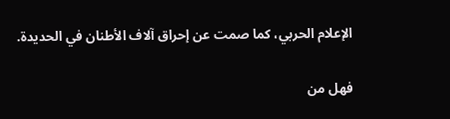الإعلام الحربي، كما صمت عن إحراق آلاف الأطنان في الحديدة.

فهل من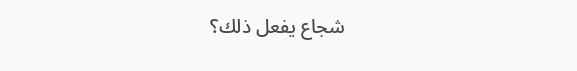شجاع يفعل ذلك؟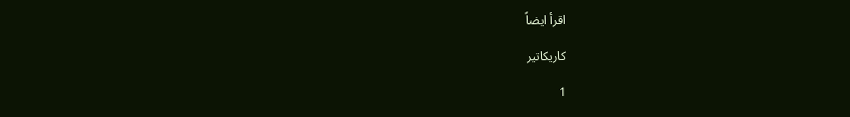اقرأ ايضاً

كاريكاتير

1